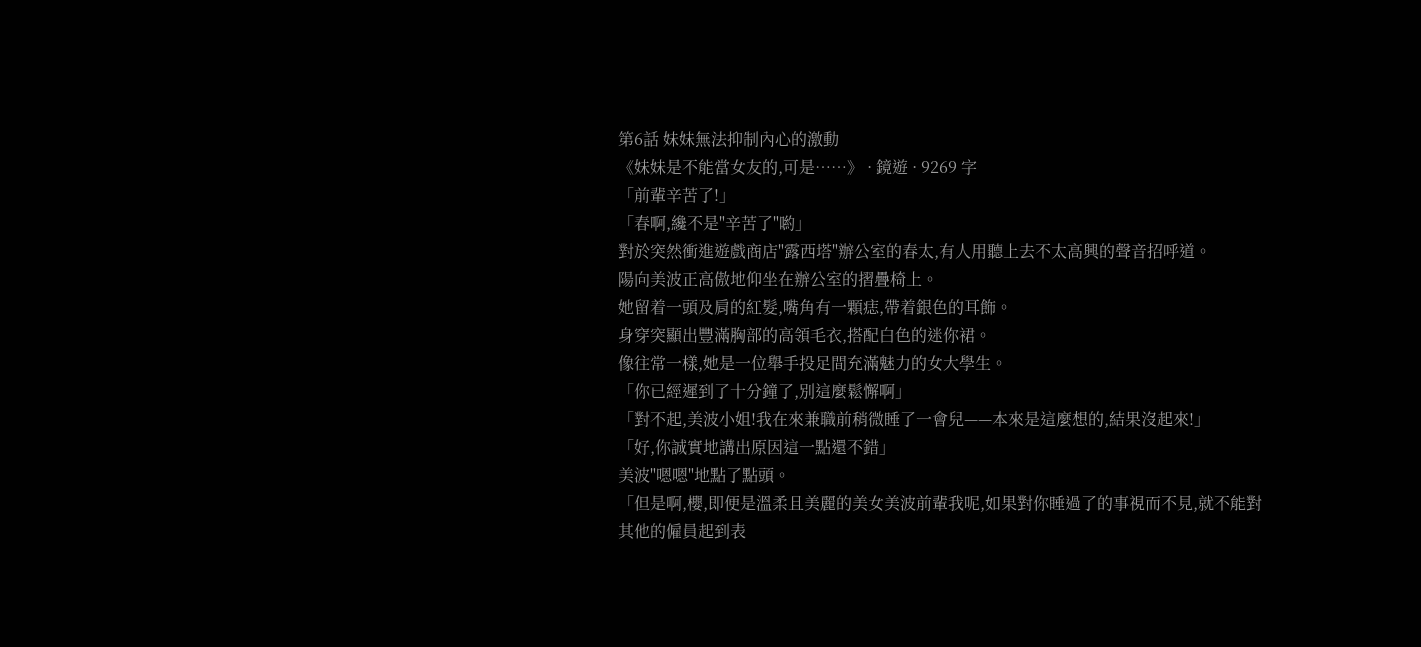第6話 妹妹無法抑制內心的激動
《妹妹是不能當女友的,可是……》 · 鏡遊 · 9269 字
「前輩辛苦了!」
「春啊,纔不是"辛苦了"喲」
對於突然衝進遊戲商店"露西塔"辦公室的春太,有人用聽上去不太高興的聲音招呼道。
陽向美波正高傲地仰坐在辦公室的摺疊椅上。
她留着一頭及肩的紅髮,嘴角有一顆痣,帶着銀色的耳飾。
身穿突顯出豐滿胸部的高領毛衣,搭配白色的迷你裙。
像往常一樣,她是一位舉手投足間充滿魅力的女大學生。
「你已經遲到了十分鐘了,別這麼鬆懈啊」
「對不起,美波小姐!我在來兼職前稍微睡了一會兒——本來是這麼想的,結果沒起來!」
「好,你誠實地講出原因這一點還不錯」
美波"嗯嗯"地點了點頭。
「但是啊,櫻,即便是溫柔且美麗的美女美波前輩我呢,如果對你睡過了的事視而不見,就不能對其他的僱員起到表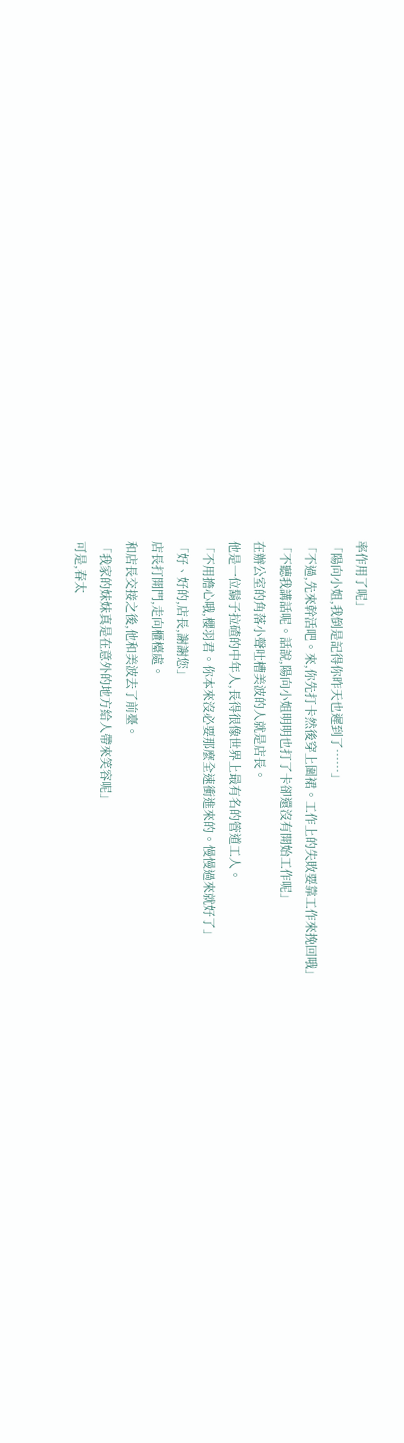率作用了呢」
「陽向小姐,我倒是記得你昨天也遲到了……」
「不過,先來幹活吧。來,你先打卡然後穿上圍裙。工作上的失敗要靠工作來挽回哦」
「不聽我講話呢。話說,陽向小姐明明也打了卡卻還沒有開始工作呢」
在辦公室的角落小聲吐槽美波的人就是店長。
他是一位鬍子拉碴的中年人,長得很像世界上最有名的管道工人。
「不用擔心哦,櫻羽君。你本來沒必要那麼全速衝進來的。慢慢過來就好了」
「好、好的,店長,謝謝您」
店長打開門,走向櫃檯處。
和店長交接之後,他和美波去了前臺。
「我家的妹妹真是在意外的地方給人帶來笑容呢」
可是,春太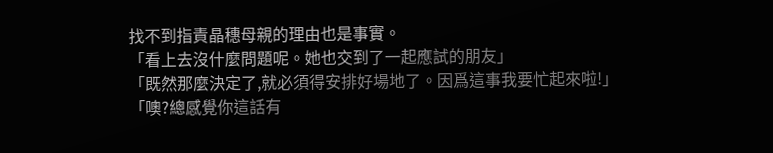找不到指責晶穗母親的理由也是事實。
「看上去沒什麼問題呢。她也交到了一起應試的朋友」
「既然那麼決定了,就必須得安排好場地了。因爲這事我要忙起來啦!」
「噢?總感覺你這話有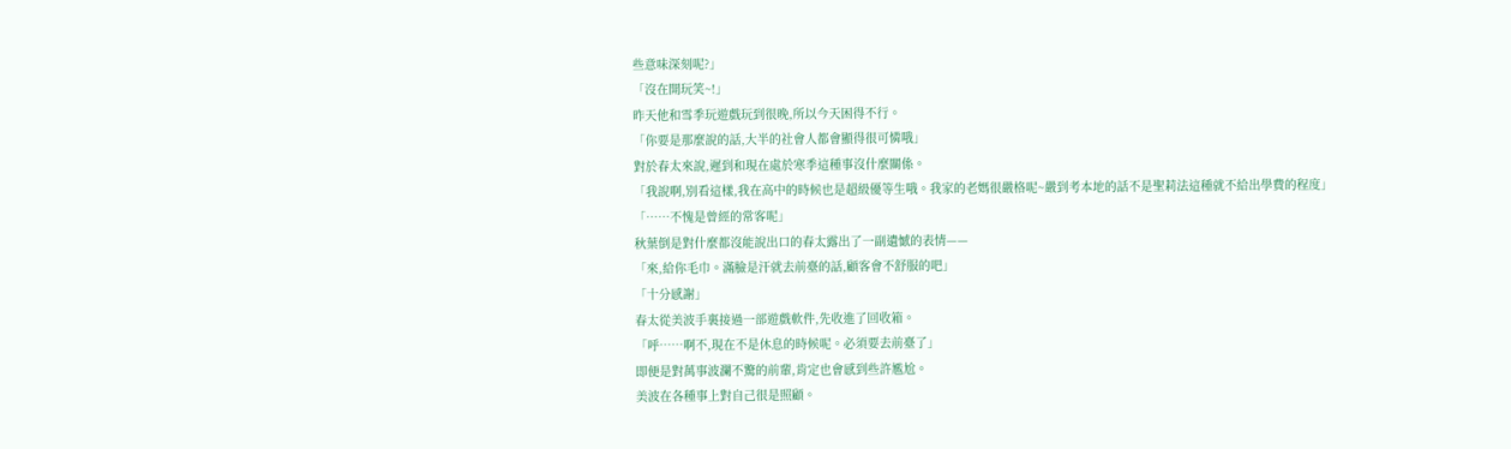些意味深刻呢?」
「沒在開玩笑~!」
昨天他和雪季玩遊戲玩到很晚,所以今天困得不行。
「你要是那麼說的話,大半的社會人都會顯得很可憐哦」
對於春太來說,遲到和現在處於寒季這種事沒什麼關係。
「我說啊,別看這樣,我在高中的時候也是超級優等生哦。我家的老媽很嚴格呢~嚴到考本地的話不是聖莉法這種就不給出學費的程度」
「……不愧是曾經的常客呢」
秋葉倒是對什麼都沒能說出口的春太露出了一副遺憾的表情——
「來,給你毛巾。滿臉是汗就去前臺的話,顧客會不舒服的吧」
「十分感謝」
春太從美波手裏接過一部遊戲軟件,先收進了回收箱。
「呼……啊不,現在不是休息的時候呢。必須要去前臺了」
即便是對萬事波瀾不驚的前輩,肯定也會感到些許尷尬。
美波在各種事上對自己很是照顧。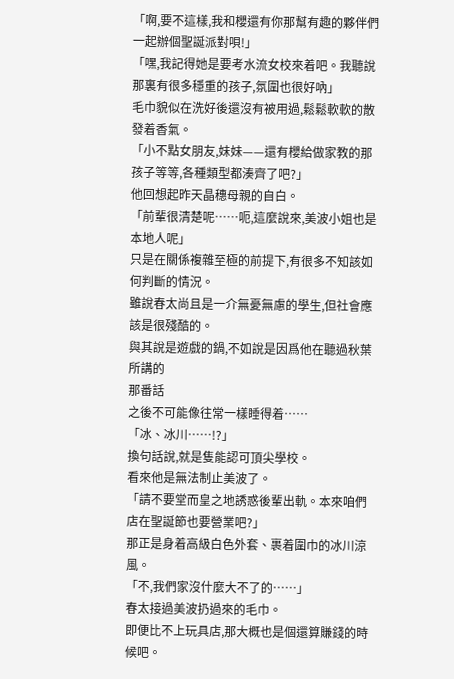「啊,要不這樣,我和櫻還有你那幫有趣的夥伴們一起辦個聖誕派對唄!」
「嘿,我記得她是要考水流女校來着吧。我聽說那裏有很多穩重的孩子,氛圍也很好吶」
毛巾貌似在洗好後還沒有被用過,鬆鬆軟軟的散發着香氣。
「小不點女朋友,妹妹——還有櫻給做家教的那孩子等等,各種類型都湊齊了吧?」
他回想起昨天晶穗母親的自白。
「前輩很清楚呢……呃,這麼說來,美波小姐也是本地人呢」
只是在關係複雜至極的前提下,有很多不知該如何判斷的情況。
雖說春太尚且是一介無憂無慮的學生,但社會應該是很殘酷的。
與其說是遊戲的鍋,不如說是因爲他在聽過秋葉所講的
那番話
之後不可能像往常一樣睡得着……
「冰、冰川……!?」
換句話說,就是隻能認可頂尖學校。
看來他是無法制止美波了。
「請不要堂而皇之地誘惑後輩出軌。本來咱們店在聖誕節也要營業吧?」
那正是身着高級白色外套、裹着圍巾的冰川涼風。
「不,我們家沒什麼大不了的……」
春太接過美波扔過來的毛巾。
即便比不上玩具店,那大概也是個還算賺錢的時候吧。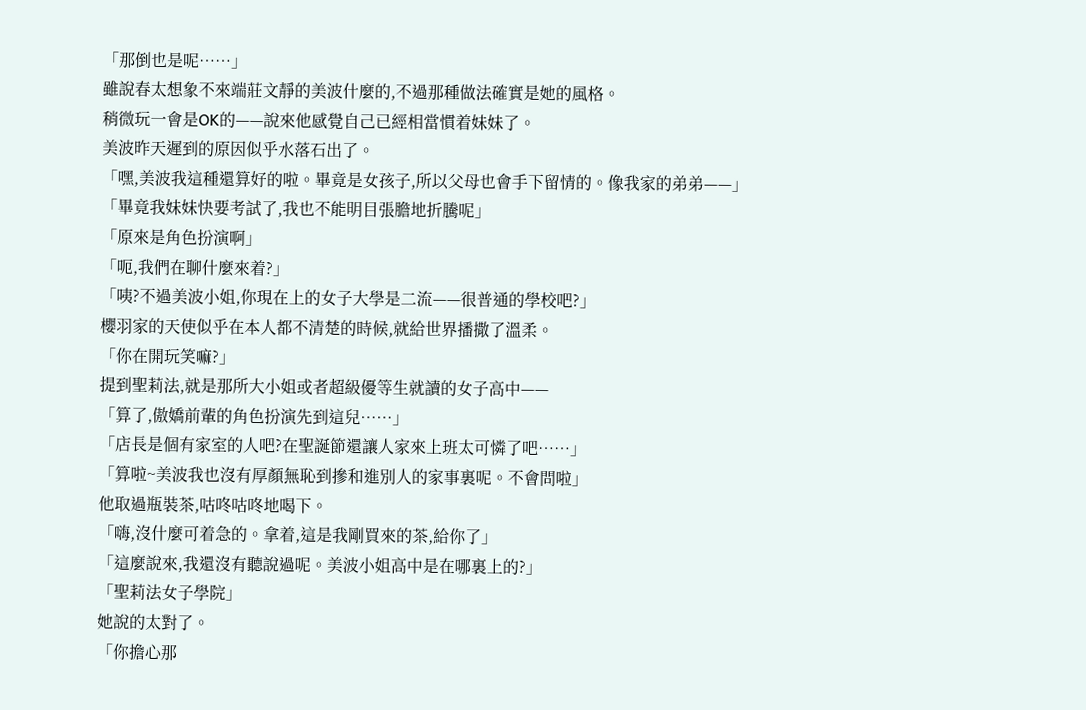「那倒也是呢……」
雖說春太想象不來端莊文靜的美波什麼的,不過那種做法確實是她的風格。
稍微玩一會是OK的——說來他感覺自己已經相當慣着妹妹了。
美波昨天遲到的原因似乎水落石出了。
「嘿,美波我這種還算好的啦。畢竟是女孩子,所以父母也會手下留情的。像我家的弟弟——」
「畢竟我妹妹快要考試了,我也不能明目張膽地折騰呢」
「原來是角色扮演啊」
「呃,我們在聊什麼來着?」
「咦?不過美波小姐,你現在上的女子大學是二流——很普通的學校吧?」
櫻羽家的天使似乎在本人都不清楚的時候,就給世界播撒了溫柔。
「你在開玩笑嘛?」
提到聖莉法,就是那所大小姐或者超級優等生就讀的女子高中——
「算了,傲嬌前輩的角色扮演先到這兒……」
「店長是個有家室的人吧?在聖誕節還讓人家來上班太可憐了吧……」
「算啦~美波我也沒有厚顏無恥到摻和進別人的家事裏呢。不會問啦」
他取過瓶裝茶,咕咚咕咚地喝下。
「嗨,沒什麼可着急的。拿着,這是我剛買來的茶,給你了」
「這麼說來,我還沒有聽說過呢。美波小姐高中是在哪裏上的?」
「聖莉法女子學院」
她說的太對了。
「你擔心那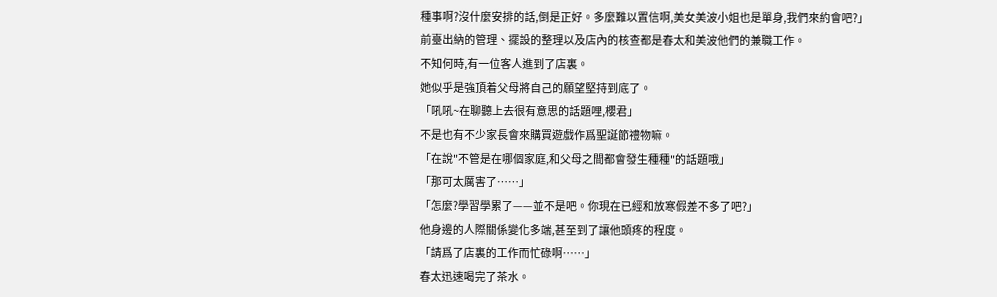種事啊?沒什麼安排的話,倒是正好。多麼難以置信啊,美女美波小姐也是單身,我們來約會吧?」
前臺出納的管理、擺設的整理以及店內的核查都是春太和美波他們的兼職工作。
不知何時,有一位客人進到了店裏。
她似乎是強頂着父母將自己的願望堅持到底了。
「吼吼~在聊聽上去很有意思的話題哩,櫻君」
不是也有不少家長會來購買遊戲作爲聖誕節禮物嘛。
「在說"不管是在哪個家庭,和父母之間都會發生種種"的話題哦」
「那可太厲害了……」
「怎麼?學習學累了——並不是吧。你現在已經和放寒假差不多了吧?」
他身邊的人際關係變化多端,甚至到了讓他頭疼的程度。
「請爲了店裏的工作而忙碌啊……」
春太迅速喝完了茶水。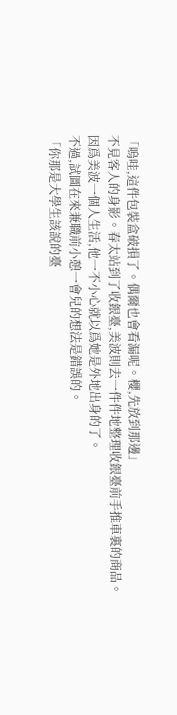「嗚哇,這件包裝盒破損了。偶爾也會看漏呢。櫻,先放到那邊」
不見客人的身影。春太站到了收銀臺,美波則去一件件地整理收銀臺前手推車裏的商品。
因爲美波一個人生活,他一不小心就以爲她是外地出身的了。
不過,試圖在來兼職前小憩一會兒的想法是錯誤的。
「你那是大學生該說的臺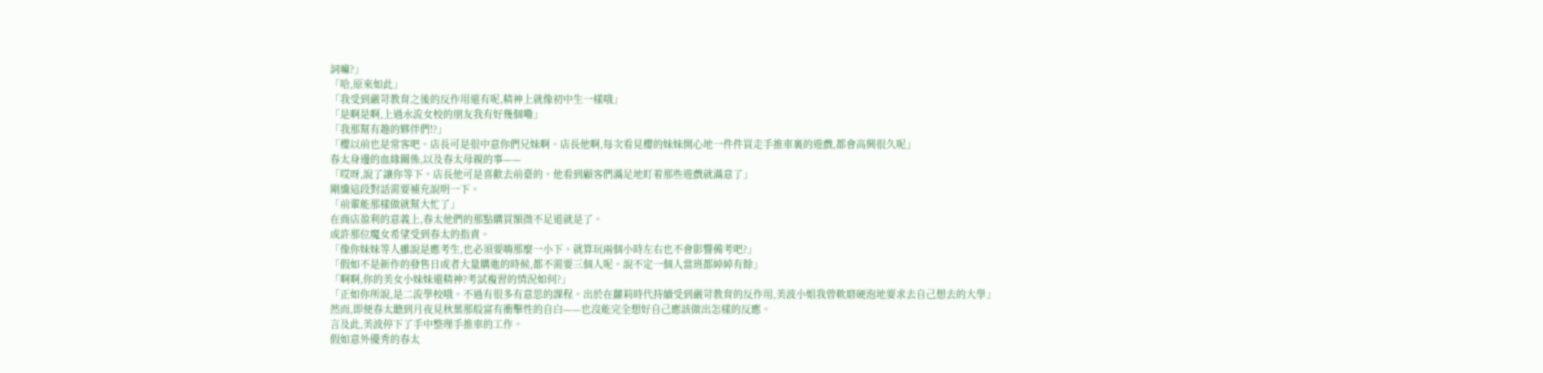詞嘛?」
「哈,原來如此」
「我受到嚴苛教育之後的反作用還有呢,精神上就像初中生一樣哦」
「是啊是啊,上過水流女校的朋友我有好幾個嘞」
「我那幫有趣的夥伴們!?」
「櫻以前也是常客吧。店長可是很中意你們兄妹啊。店長他啊,每次看見櫻的妹妹開心地一件件買走手推車裏的遊戲,都會高興很久呢」
春太身邊的血緣關係,以及春太母親的事——
「哎呀,說了讓你等下。店長他可是喜歡去前臺的。他看到顧客們滿足地盯着那些遊戲就滿意了」
剛纔這段對話需要補充說明一下。
「前輩能那樣做就幫大忙了」
在商店盈利的意義上,春太他們的那點購買額微不足道就是了。
或許那位魔女希望受到春太的指責。
「像你妹妹等人雖說是應考生,也必須要嗨那麼一小下。就算玩兩個小時左右也不會影響備考吧?」
「假如不是新作的發售日或者大量購進的時候,都不需要三個人呢。說不定一個人當班都綽綽有餘」
「啊啊,你的美女小妹妹還精神?考試複習的情況如何?」
「正如你所說,是二流學校哦。不過有很多有意思的課程。出於在蘿莉時代持續受到嚴苛教育的反作用,美波小姐我曾軟磨硬泡地要求去自己想去的大學」
然而,即便春太聽到月夜見秋葉那般富有衝擊性的自白——也沒能完全想好自己應該做出怎樣的反應。
言及此,美波停下了手中整理手推車的工作。
假如意外優秀的春太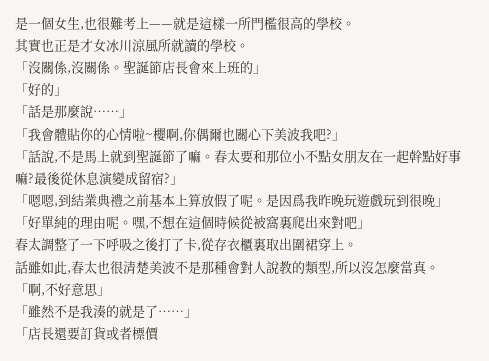是一個女生,也很難考上——就是這樣一所門檻很高的學校。
其實也正是才女冰川涼風所就讀的學校。
「沒關係,沒關係。聖誕節店長會來上班的」
「好的」
「話是那麼說……」
「我會體貼你的心情啦~櫻啊,你偶爾也關心下美波我吧?」
「話說,不是馬上就到聖誕節了嘛。春太要和那位小不點女朋友在一起幹點好事嘛?最後從休息演變成留宿?」
「嗯嗯,到結業典禮之前基本上算放假了呢。是因爲我昨晚玩遊戲玩到很晚」
「好單純的理由呢。嘿,不想在這個時候從被窩裏爬出來對吧」
春太調整了一下呼吸之後打了卡,從存衣櫃裏取出圍裙穿上。
話雖如此,春太也很清楚美波不是那種會對人說教的類型,所以沒怎麼當真。
「啊,不好意思」
「雖然不是我湊的就是了……」
「店長還要訂貨或者標價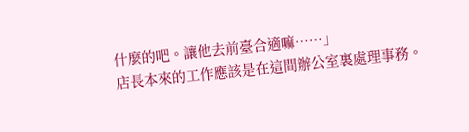什麼的吧。讓他去前臺合適嘛……」
店長本來的工作應該是在這間辦公室裏處理事務。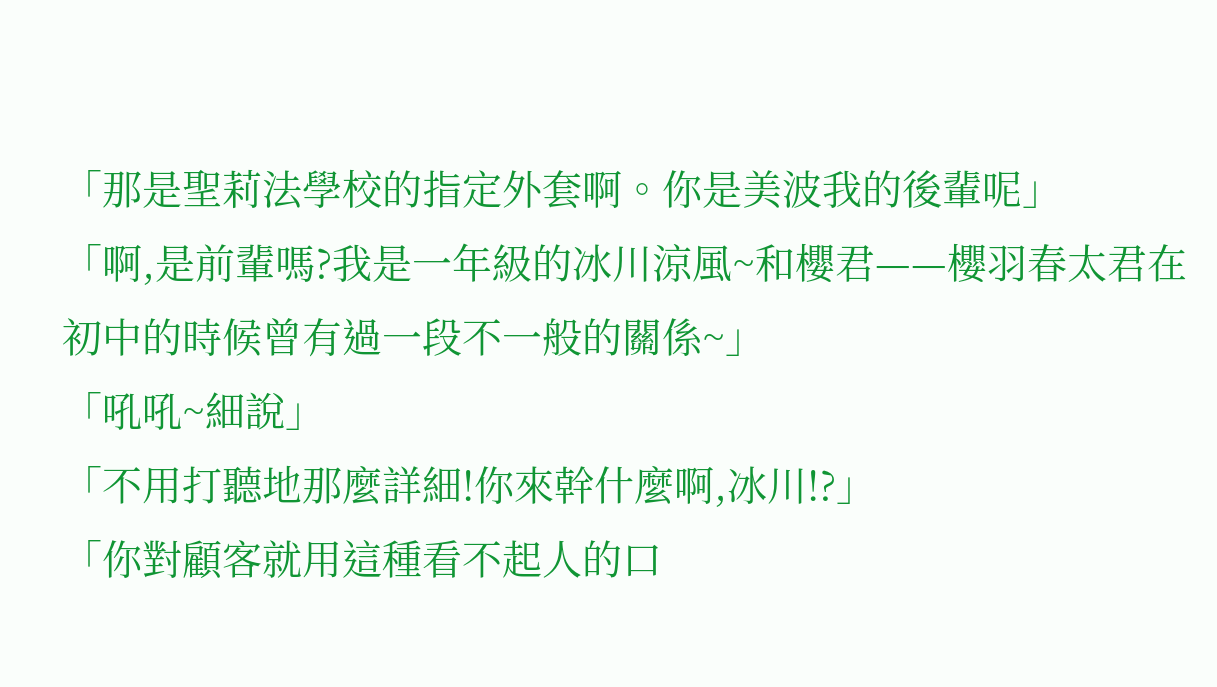「那是聖莉法學校的指定外套啊。你是美波我的後輩呢」
「啊,是前輩嗎?我是一年級的冰川涼風~和櫻君——櫻羽春太君在初中的時候曾有過一段不一般的關係~」
「吼吼~細說」
「不用打聽地那麼詳細!你來幹什麼啊,冰川!?」
「你對顧客就用這種看不起人的口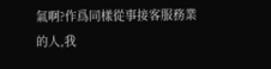氣啊?作爲同樣從事接客服務業的人,我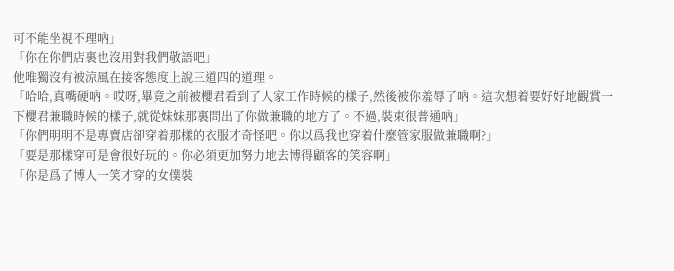可不能坐視不理吶」
「你在你們店裏也沒用對我們敬語吧」
他唯獨沒有被涼風在接客態度上說三道四的道理。
「哈哈,真嘴硬吶。哎呀,畢竟之前被櫻君看到了人家工作時候的樣子,然後被你羞辱了吶。這次想着要好好地觀賞一下櫻君兼職時候的樣子,就從妹妹那裏問出了你做兼職的地方了。不過,裝束很普通吶」
「你們明明不是專賣店卻穿着那樣的衣服才奇怪吧。你以爲我也穿着什麼管家服做兼職啊?」
「要是那樣穿可是會很好玩的。你必須更加努力地去博得顧客的笑容啊」
「你是爲了博人一笑才穿的女僕裝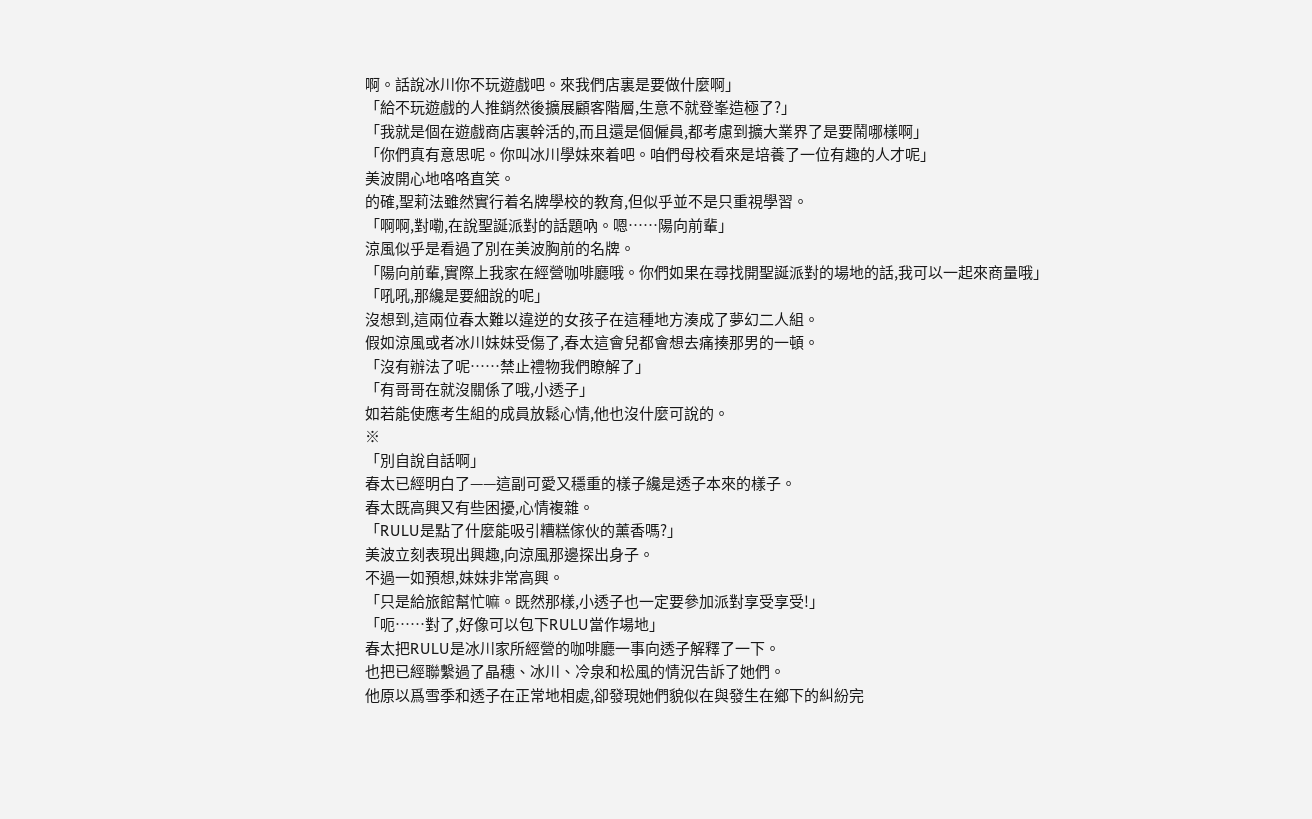啊。話說冰川你不玩遊戲吧。來我們店裏是要做什麼啊」
「給不玩遊戲的人推銷然後擴展顧客階層,生意不就登峯造極了?」
「我就是個在遊戲商店裏幹活的,而且還是個僱員,都考慮到擴大業界了是要鬧哪樣啊」
「你們真有意思呢。你叫冰川學妹來着吧。咱們母校看來是培養了一位有趣的人才呢」
美波開心地咯咯直笑。
的確,聖莉法雖然實行着名牌學校的教育,但似乎並不是只重視學習。
「啊啊,對嘞,在說聖誕派對的話題吶。嗯……陽向前輩」
涼風似乎是看過了別在美波胸前的名牌。
「陽向前輩,實際上我家在經營咖啡廳哦。你們如果在尋找開聖誕派對的場地的話,我可以一起來商量哦」
「吼吼,那纔是要細說的呢」
沒想到,這兩位春太難以違逆的女孩子在這種地方湊成了夢幻二人組。
假如涼風或者冰川妹妹受傷了,春太這會兒都會想去痛揍那男的一頓。
「沒有辦法了呢……禁止禮物我們瞭解了」
「有哥哥在就沒關係了哦,小透子」
如若能使應考生組的成員放鬆心情,他也沒什麼可說的。
※
「別自說自話啊」
春太已經明白了——這副可愛又穩重的樣子纔是透子本來的樣子。
春太既高興又有些困擾,心情複雜。
「RULU是點了什麼能吸引糟糕傢伙的薰香嗎?」
美波立刻表現出興趣,向涼風那邊探出身子。
不過一如預想,妹妹非常高興。
「只是給旅館幫忙嘛。既然那樣,小透子也一定要參加派對享受享受!」
「呃……對了,好像可以包下RULU當作場地」
春太把RULU是冰川家所經營的咖啡廳一事向透子解釋了一下。
也把已經聯繫過了晶穗、冰川、冷泉和松風的情況告訴了她們。
他原以爲雪季和透子在正常地相處,卻發現她們貌似在與發生在鄉下的糾紛完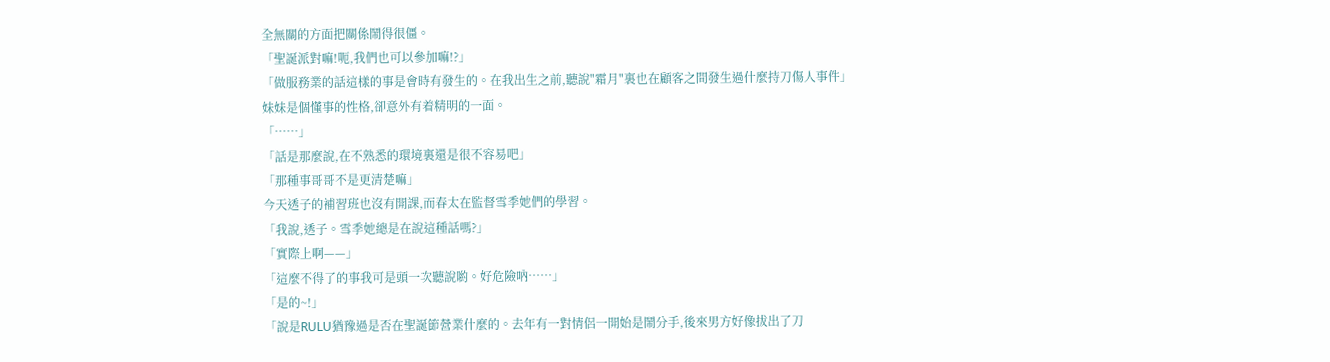全無關的方面把關係鬧得很僵。
「聖誕派對嘛!呃,我們也可以參加嘛!?」
「做服務業的話這樣的事是會時有發生的。在我出生之前,聽說"霜月"裏也在顧客之間發生過什麼持刀傷人事件」
妹妹是個懂事的性格,卻意外有着精明的一面。
「……」
「話是那麼說,在不熟悉的環境裏還是很不容易吧」
「那種事哥哥不是更清楚嘛」
今天透子的補習班也沒有開課,而春太在監督雪季她們的學習。
「我說,透子。雪季她總是在說這種話嗎?」
「實際上啊——」
「這麼不得了的事我可是頭一次聽說喲。好危險吶……」
「是的~!」
「說是RULU猶豫過是否在聖誕節營業什麼的。去年有一對情侶一開始是鬧分手,後來男方好像拔出了刀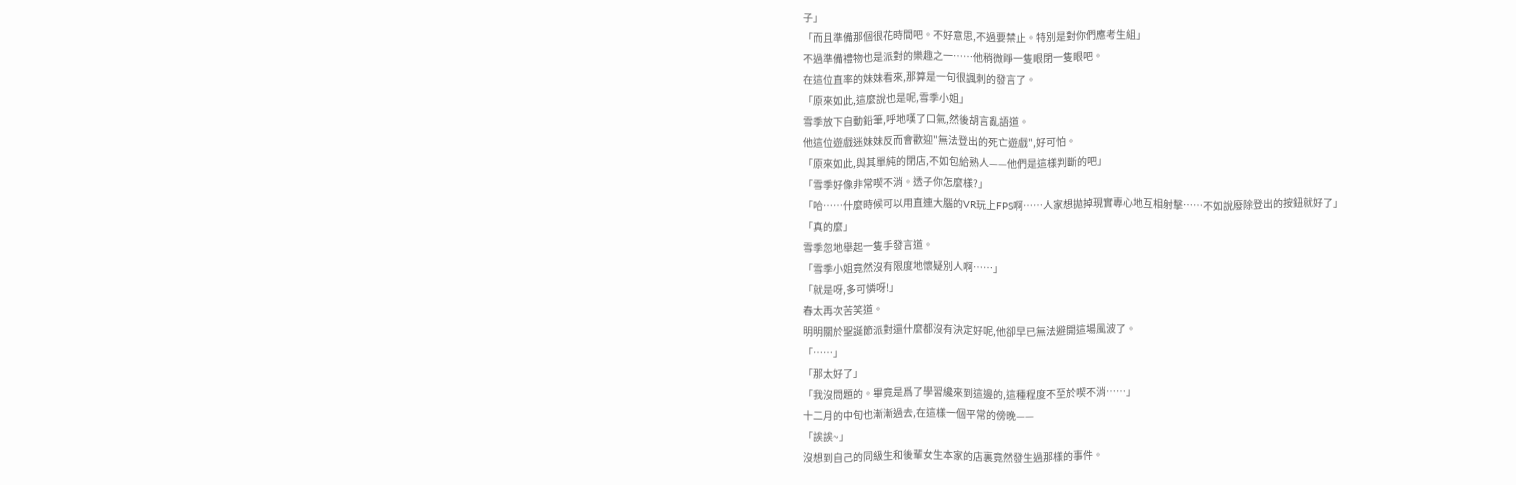子」
「而且準備那個很花時間吧。不好意思,不過要禁止。特別是對你們應考生組」
不過準備禮物也是派對的樂趣之一……他稍微睜一隻眼閉一隻眼吧。
在這位直率的妹妹看來,那算是一句很諷刺的發言了。
「原來如此,這麼說也是呢,雪季小姐」
雪季放下自動鉛筆,呼地嘆了口氣,然後胡言亂語道。
他這位遊戲迷妹妹反而會歡迎"無法登出的死亡遊戲",好可怕。
「原來如此,與其單純的閉店,不如包給熟人——他們是這樣判斷的吧」
「雪季好像非常喫不消。透子你怎麼樣?」
「哈……什麼時候可以用直連大腦的VR玩上FPS啊……人家想拋掉現實專心地互相射擊……不如說廢除登出的按鈕就好了」
「真的麼」
雪季忽地舉起一隻手發言道。
「雪季小姐竟然沒有限度地懷疑別人啊……」
「就是呀,多可憐呀!」
春太再次苦笑道。
明明關於聖誕節派對還什麼都沒有決定好呢,他卻早已無法避開這場風波了。
「……」
「那太好了」
「我沒問題的。畢竟是爲了學習纔來到這邊的,這種程度不至於喫不消……」
十二月的中旬也漸漸過去,在這樣一個平常的傍晚——
「誒誒~」
沒想到自己的同級生和後輩女生本家的店裏竟然發生過那樣的事件。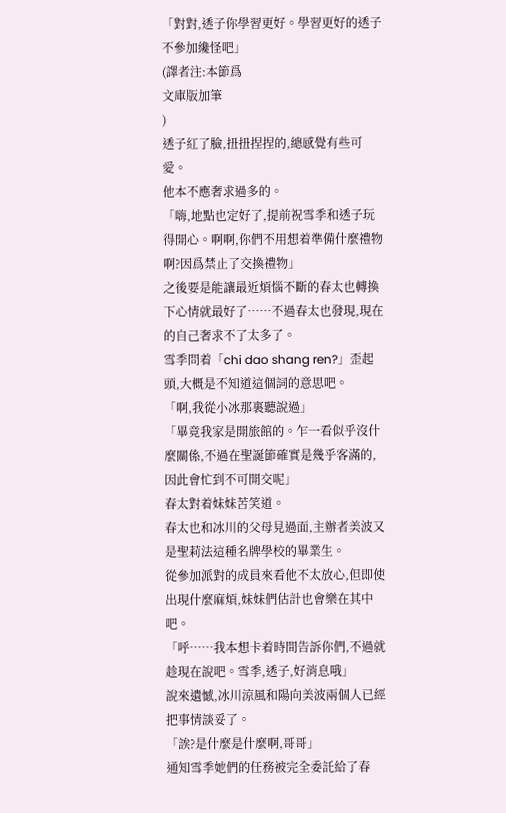「對對,透子你學習更好。學習更好的透子不參加纔怪吧」
(譯者注:本節爲
文庫版加筆
)
透子紅了臉,扭扭捏捏的,總感覺有些可愛。
他本不應奢求過多的。
「嗨,地點也定好了,提前祝雪季和透子玩得開心。啊啊,你們不用想着準備什麼禮物啊?因爲禁止了交換禮物」
之後要是能讓最近煩惱不斷的春太也轉換下心情就最好了……不過春太也發現,現在的自己奢求不了太多了。
雪季問着「chi dao shang ren?」歪起頭,大概是不知道這個詞的意思吧。
「啊,我從小冰那裏聽說過」
「畢竟我家是開旅館的。乍一看似乎沒什麼關係,不過在聖誕節確實是幾乎客滿的,因此會忙到不可開交呢」
春太對着妹妹苦笑道。
春太也和冰川的父母見過面,主辦者美波又是聖莉法這種名牌學校的畢業生。
從參加派對的成員來看他不太放心,但即使出現什麼麻煩,妹妹們估計也會樂在其中吧。
「呼……我本想卡着時間告訴你們,不過就趁現在說吧。雪季,透子,好消息哦」
說來遺憾,冰川涼風和陽向美波兩個人已經把事情談妥了。
「誒?是什麼是什麼啊,哥哥」
通知雪季她們的任務被完全委託給了春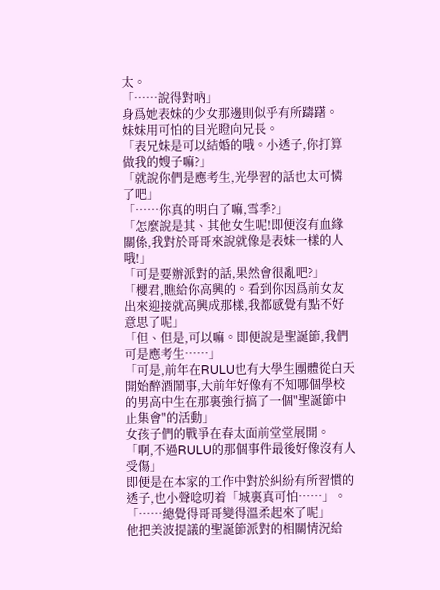太。
「……說得對吶」
身爲她表妹的少女那邊則似乎有所躊躇。
妹妹用可怕的目光瞪向兄長。
「表兄妹是可以結婚的哦。小透子,你打算做我的嫂子嘛?」
「就說你們是應考生,光學習的話也太可憐了吧」
「……你真的明白了嘛,雪季?」
「怎麼說是其、其他女生呢!即便沒有血緣關係,我對於哥哥來說就像是表妹一樣的人哦!」
「可是要辦派對的話,果然會很亂吧?」
「櫻君,瞧給你高興的。看到你因爲前女友出來迎接就高興成那樣,我都感覺有點不好意思了呢」
「但、但是,可以嘛。即便說是聖誕節,我們可是應考生……」
「可是,前年在RULU也有大學生團體從白天開始醉酒鬧事,大前年好像有不知哪個學校的男高中生在那裏強行搞了一個"聖誕節中止集會"的活動」
女孩子們的戰爭在春太面前堂堂展開。
「啊,不過RULU的那個事件最後好像沒有人受傷」
即便是在本家的工作中對於糾紛有所習慣的透子,也小聲唸叨着「城裏真可怕……」。
「……總覺得哥哥變得溫柔起來了呢」
他把美波提議的聖誕節派對的相關情況給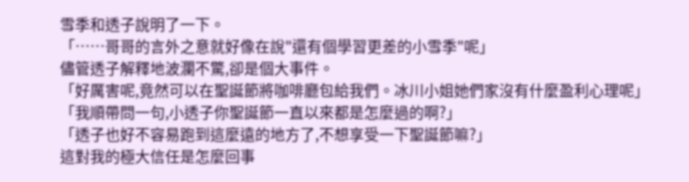雪季和透子說明了一下。
「……哥哥的言外之意就好像在說"還有個學習更差的小雪季"呢」
儘管透子解釋地波瀾不驚,卻是個大事件。
「好厲害呢,竟然可以在聖誕節將咖啡廳包給我們。冰川小姐她們家沒有什麼盈利心理呢」
「我順帶問一句,小透子你聖誕節一直以來都是怎麼過的啊?」
「透子也好不容易跑到這麼遠的地方了,不想享受一下聖誕節嘛?」
這對我的極大信任是怎麼回事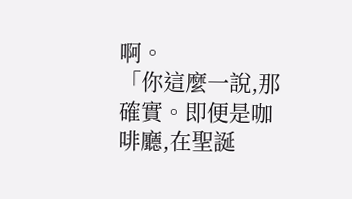啊。
「你這麼一說,那確實。即便是咖啡廳,在聖誕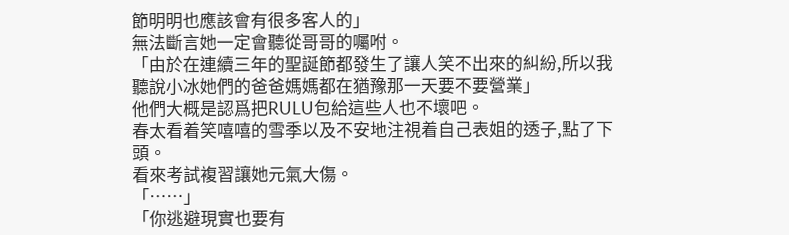節明明也應該會有很多客人的」
無法斷言她一定會聽從哥哥的囑咐。
「由於在連續三年的聖誕節都發生了讓人笑不出來的糾紛,所以我聽說小冰她們的爸爸媽媽都在猶豫那一天要不要營業」
他們大概是認爲把RULU包給這些人也不壞吧。
春太看着笑嘻嘻的雪季以及不安地注視着自己表姐的透子,點了下頭。
看來考試複習讓她元氣大傷。
「……」
「你逃避現實也要有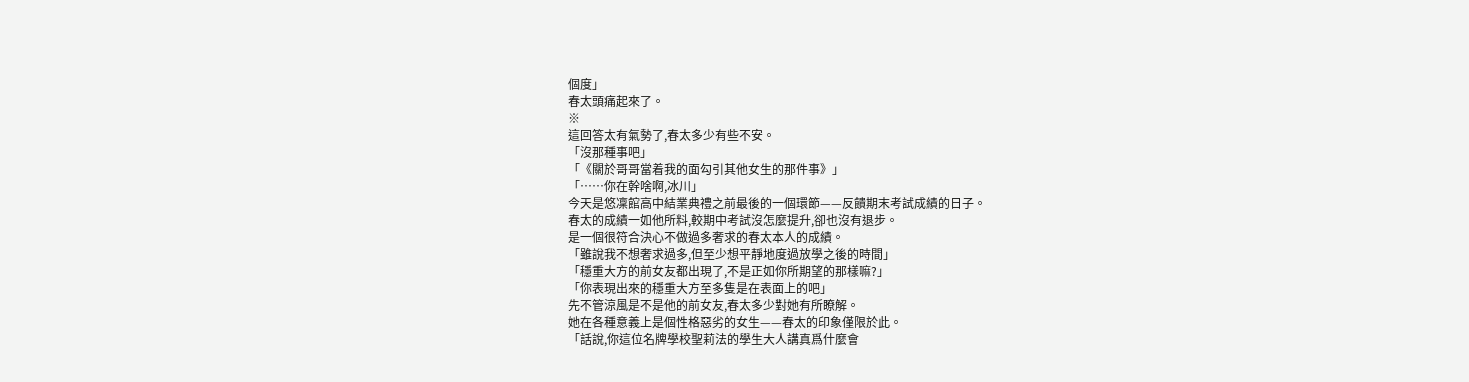個度」
春太頭痛起來了。
※
這回答太有氣勢了,春太多少有些不安。
「沒那種事吧」
「《關於哥哥當着我的面勾引其他女生的那件事》」
「……你在幹啥啊,冰川」
今天是悠凜館高中結業典禮之前最後的一個環節——反饋期末考試成績的日子。
春太的成績一如他所料,較期中考試沒怎麼提升,卻也沒有退步。
是一個很符合決心不做過多奢求的春太本人的成績。
「雖說我不想奢求過多,但至少想平靜地度過放學之後的時間」
「穩重大方的前女友都出現了,不是正如你所期望的那樣嘛?」
「你表現出來的穩重大方至多隻是在表面上的吧」
先不管涼風是不是他的前女友,春太多少對她有所瞭解。
她在各種意義上是個性格惡劣的女生——春太的印象僅限於此。
「話說,你這位名牌學校聖莉法的學生大人講真爲什麼會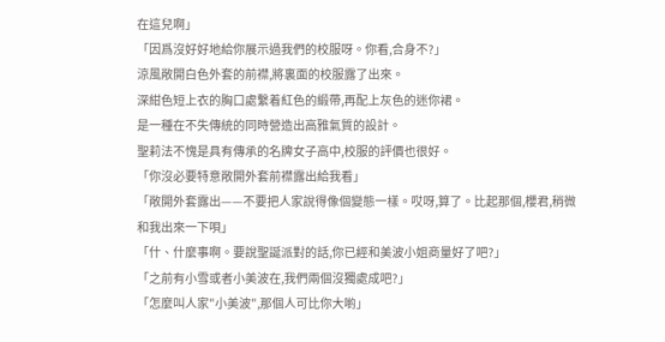在這兒啊」
「因爲沒好好地給你展示過我們的校服呀。你看,合身不?」
涼風敞開白色外套的前襟,將裏面的校服露了出來。
深紺色短上衣的胸口處繫着紅色的緞帶,再配上灰色的迷你裙。
是一種在不失傳統的同時營造出高雅氣質的設計。
聖莉法不愧是具有傳承的名牌女子高中,校服的評價也很好。
「你沒必要特意敞開外套前襟露出給我看」
「敞開外套露出——不要把人家說得像個變態一樣。哎呀,算了。比起那個,櫻君,稍微和我出來一下唄」
「什、什麼事啊。要說聖誕派對的話,你已經和美波小姐商量好了吧?」
「之前有小雪或者小美波在,我們兩個沒獨處成吧?」
「怎麼叫人家"小美波",那個人可比你大喲」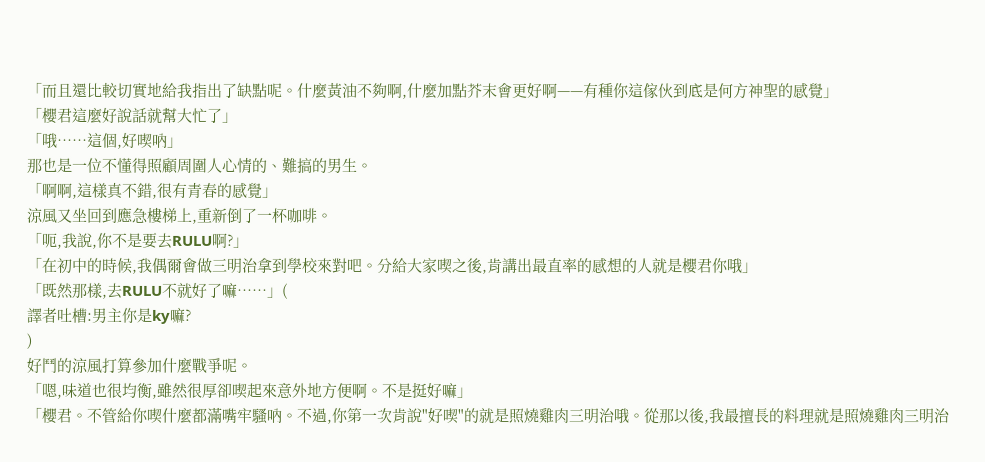「而且還比較切實地給我指出了缺點呢。什麼黃油不夠啊,什麼加點芥末會更好啊——有種你這傢伙到底是何方神聖的感覺」
「櫻君這麼好說話就幫大忙了」
「哦……這個,好喫吶」
那也是一位不懂得照顧周圍人心情的、難搞的男生。
「啊啊,這樣真不錯,很有青春的感覺」
涼風又坐回到應急樓梯上,重新倒了一杯咖啡。
「呃,我說,你不是要去RULU啊?」
「在初中的時候,我偶爾會做三明治拿到學校來對吧。分給大家喫之後,肯講出最直率的感想的人就是櫻君你哦」
「既然那樣,去RULU不就好了嘛……」(
譯者吐槽:男主你是ky嘛?
)
好鬥的涼風打算參加什麼戰爭呢。
「嗯,味道也很均衡,雖然很厚卻喫起來意外地方便啊。不是挺好嘛」
「櫻君。不管給你喫什麼都滿嘴牢騷吶。不過,你第一次肯說"好喫"的就是照燒雞肉三明治哦。從那以後,我最擅長的料理就是照燒雞肉三明治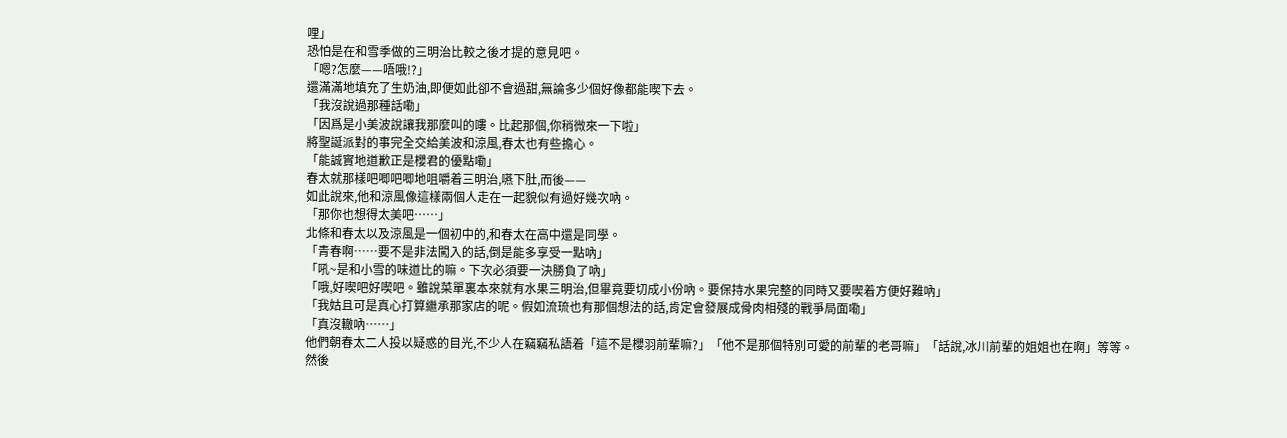哩」
恐怕是在和雪季做的三明治比較之後才提的意見吧。
「嗯?怎麼——唔哦!?」
還滿滿地填充了生奶油,即便如此卻不會過甜,無論多少個好像都能喫下去。
「我沒說過那種話嘞」
「因爲是小美波說讓我那麼叫的嘍。比起那個,你稍微來一下啦」
將聖誕派對的事完全交給美波和涼風,春太也有些擔心。
「能誠實地道歉正是櫻君的優點嘞」
春太就那樣吧唧吧唧地咀嚼着三明治,嚥下肚,而後——
如此說來,他和涼風像這樣兩個人走在一起貌似有過好幾次吶。
「那你也想得太美吧……」
北條和春太以及涼風是一個初中的,和春太在高中還是同學。
「青春啊……要不是非法闖入的話,倒是能多享受一點吶」
「吼~是和小雪的味道比的嘛。下次必須要一決勝負了吶」
「哦,好喫吧好喫吧。雖說菜單裏本來就有水果三明治,但畢竟要切成小份吶。要保持水果完整的同時又要喫着方便好難吶」
「我姑且可是真心打算繼承那家店的呢。假如流琉也有那個想法的話,肯定會發展成骨肉相殘的戰爭局面嘞」
「真沒轍吶……」
他們朝春太二人投以疑惑的目光,不少人在竊竊私語着「這不是櫻羽前輩嘛?」「他不是那個特別可愛的前輩的老哥嘛」「話說,冰川前輩的姐姐也在啊」等等。
然後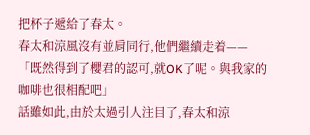把杯子遞給了春太。
春太和涼風沒有並肩同行,他們繼續走着——
「既然得到了櫻君的認可,就OK了呢。與我家的咖啡也很相配吧」
話雖如此,由於太過引人注目了,春太和涼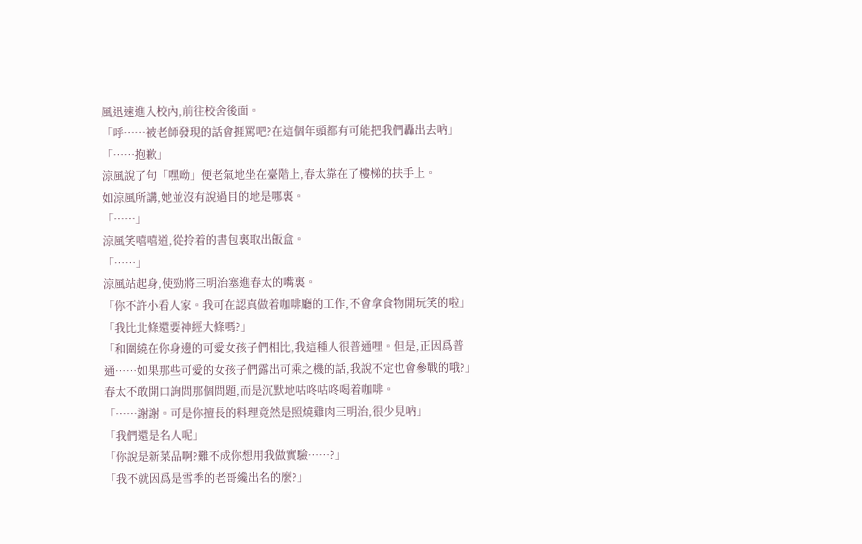風迅速進入校內,前往校舍後面。
「呼……被老師發現的話會捱罵吧?在這個年頭都有可能把我們轟出去吶」
「……抱歉」
涼風說了句「嘿呦」便老氣地坐在臺階上,春太靠在了樓梯的扶手上。
如涼風所講,她並沒有說過目的地是哪裏。
「……」
涼風笑嘻嘻道,從拎着的書包裏取出飯盒。
「……」
涼風站起身,使勁將三明治塞進春太的嘴裏。
「你不許小看人家。我可在認真做着咖啡廳的工作,不會拿食物開玩笑的啦」
「我比北條還要神經大條嗎?」
「和圍繞在你身邊的可愛女孩子們相比,我這種人很普通哩。但是,正因爲普通……如果那些可愛的女孩子們露出可乘之機的話,我說不定也會參戰的哦?」
春太不敢開口詢問那個問題,而是沉默地咕咚咕咚喝着咖啡。
「……謝謝。可是你擅長的料理竟然是照燒雞肉三明治,很少見吶」
「我們還是名人呢」
「你說是新菜品啊?難不成你想用我做實驗……?」
「我不就因爲是雪季的老哥纔出名的麼?」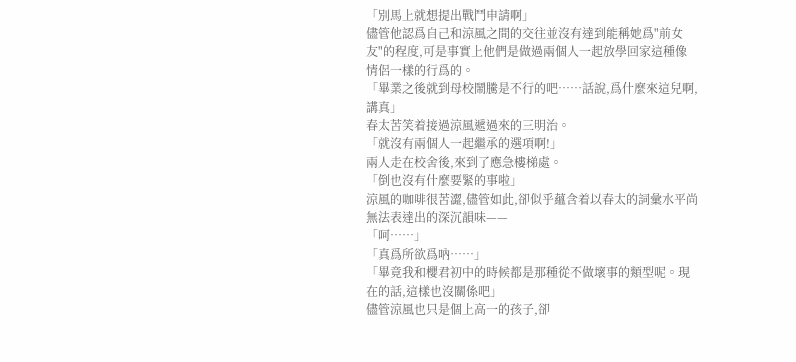「別馬上就想提出戰鬥申請啊」
儘管他認爲自己和涼風之間的交往並沒有達到能稱她爲"前女友"的程度,可是事實上他們是做過兩個人一起放學回家這種像情侶一樣的行爲的。
「畢業之後就到母校鬧騰是不行的吧……話說,爲什麼來這兒啊,講真」
春太苦笑着接過涼風遞過來的三明治。
「就沒有兩個人一起繼承的選項啊!」
兩人走在校舍後,來到了應急樓梯處。
「倒也沒有什麼要緊的事啦」
涼風的咖啡很苦澀,儘管如此,卻似乎蘊含着以春太的詞彙水平尚無法表達出的深沉韻味——
「呵……」
「真爲所欲爲吶……」
「畢竟我和櫻君初中的時候都是那種從不做壞事的類型呢。現在的話,這樣也沒關係吧」
儘管涼風也只是個上高一的孩子,卻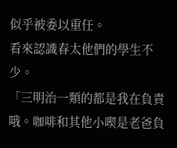似乎被委以重任。
看來認識春太他們的學生不少。
「三明治一類的都是我在負責哦。咖啡和其他小喫是老爸負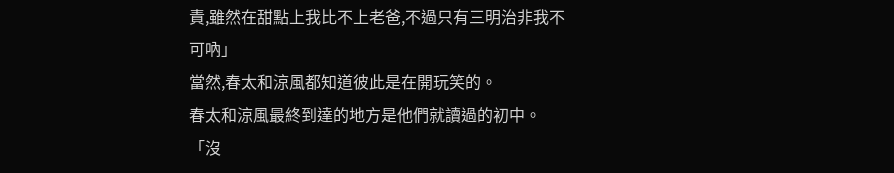責,雖然在甜點上我比不上老爸,不過只有三明治非我不可吶」
當然,春太和涼風都知道彼此是在開玩笑的。
春太和涼風最終到達的地方是他們就讀過的初中。
「沒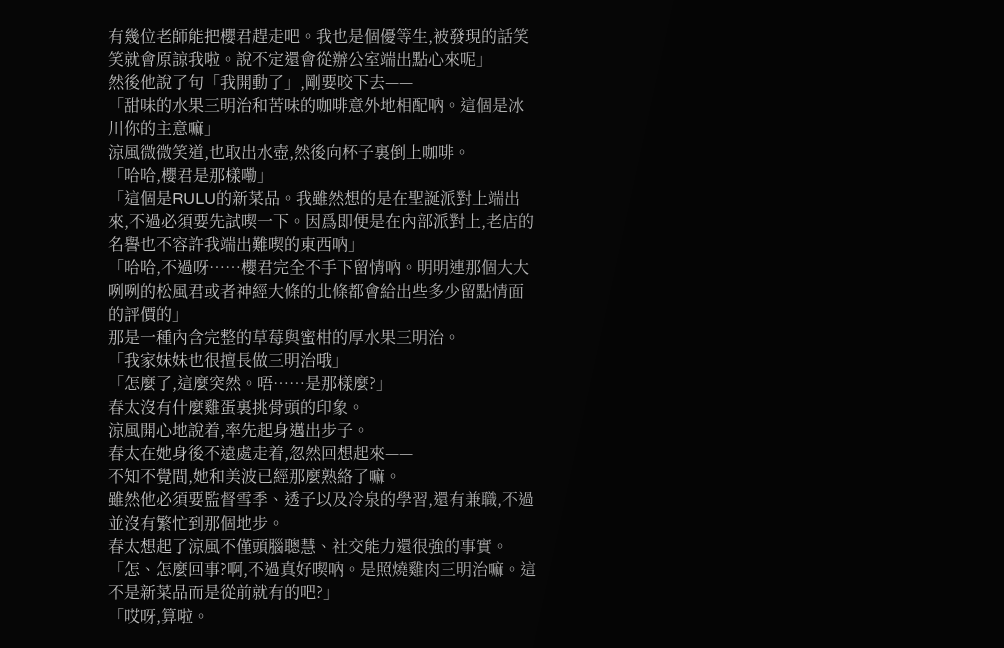有幾位老師能把櫻君趕走吧。我也是個優等生,被發現的話笑笑就會原諒我啦。說不定還會從辦公室端出點心來呢」
然後他說了句「我開動了」,剛要咬下去——
「甜味的水果三明治和苦味的咖啡意外地相配吶。這個是冰川你的主意嘛」
涼風微微笑道,也取出水壺,然後向杯子裏倒上咖啡。
「哈哈,櫻君是那樣嘞」
「這個是RULU的新菜品。我雖然想的是在聖誕派對上端出來,不過必須要先試喫一下。因爲即便是在內部派對上,老店的名譽也不容許我端出難喫的東西吶」
「哈哈,不過呀……櫻君完全不手下留情吶。明明連那個大大咧咧的松風君或者神經大條的北條都會給出些多少留點情面的評價的」
那是一種內含完整的草莓與蜜柑的厚水果三明治。
「我家妹妹也很擅長做三明治哦」
「怎麼了,這麼突然。唔……是那樣麼?」
春太沒有什麼雞蛋裏挑骨頭的印象。
涼風開心地說着,率先起身邁出步子。
春太在她身後不遠處走着,忽然回想起來——
不知不覺間,她和美波已經那麼熟絡了嘛。
雖然他必須要監督雪季、透子以及冷泉的學習,還有兼職,不過並沒有繁忙到那個地步。
春太想起了涼風不僅頭腦聰慧、社交能力還很強的事實。
「怎、怎麼回事?啊,不過真好喫吶。是照燒雞肉三明治嘛。這不是新菜品而是從前就有的吧?」
「哎呀,算啦。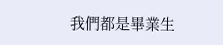我們都是畢業生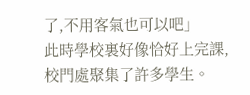了,不用客氣也可以吧」
此時學校裏好像恰好上完課,校門處聚集了許多學生。